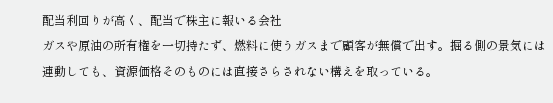配当利回りが高く、配当で株主に報いる会社
ガスや原油の所有権を一切持たず、燃料に使うガスまで顧客が無償で出す。掘る側の景気には連動しても、資源価格そのものには直接さらされない構えを取っている。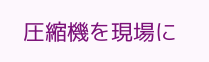圧縮機を現場に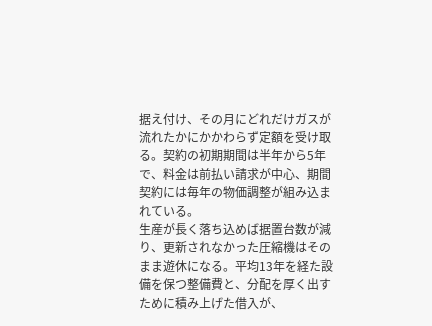据え付け、その月にどれだけガスが流れたかにかかわらず定額を受け取る。契約の初期期間は半年から5年で、料金は前払い請求が中心、期間契約には毎年の物価調整が組み込まれている。
生産が長く落ち込めば据置台数が減り、更新されなかった圧縮機はそのまま遊休になる。平均13年を経た設備を保つ整備費と、分配を厚く出すために積み上げた借入が、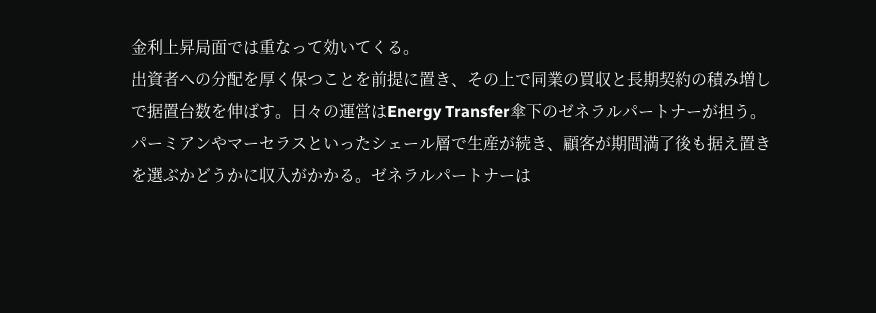金利上昇局面では重なって効いてくる。
出資者への分配を厚く保つことを前提に置き、その上で同業の買収と長期契約の積み増しで据置台数を伸ばす。日々の運営はEnergy Transfer傘下のゼネラルパートナーが担う。
パーミアンやマーセラスといったシェール層で生産が続き、顧客が期間満了後も据え置きを選ぶかどうかに収入がかかる。ゼネラルパートナーは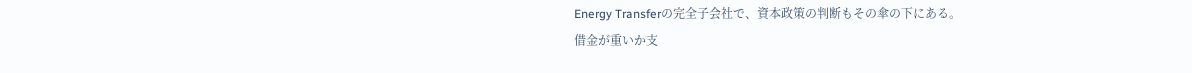Energy Transferの完全子会社で、資本政策の判断もその傘の下にある。
借金が重いか支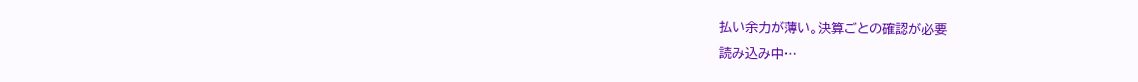払い余力が薄い。決算ごとの確認が必要
読み込み中…